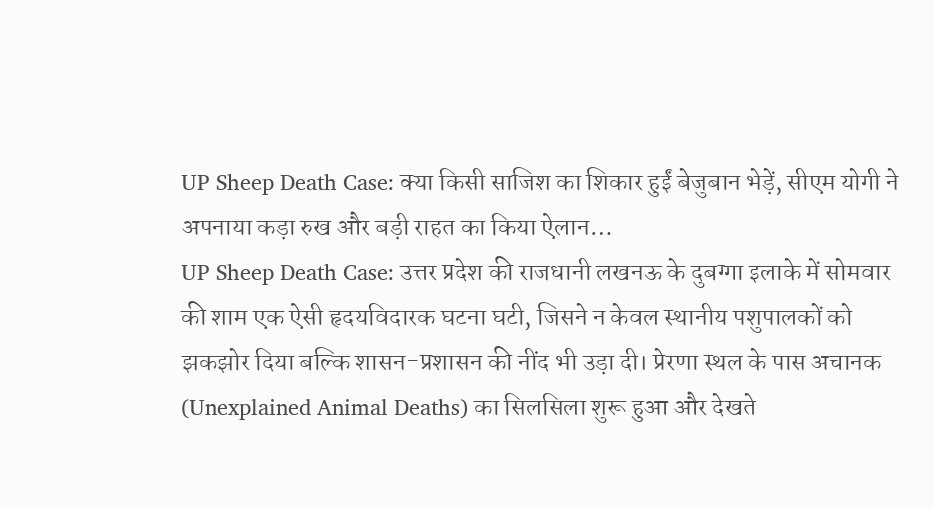UP Sheep Death Case: क्या किसी साजिश का शिकार हुईं बेजुबान भेड़ें, सीएम योगी ने अपनाया कड़ा रुख और बड़ी राहत का किया ऐलान…
UP Sheep Death Case: उत्तर प्रदेश की राजधानी लखनऊ के दुबग्गा इलाके में सोमवार की शाम एक ऐसी हृदयविदारक घटना घटी, जिसने न केवल स्थानीय पशुपालकों को झकझोर दिया बल्कि शासन-प्रशासन की नींद भी उड़ा दी। प्रेरणा स्थल के पास अचानक (Unexplained Animal Deaths) का सिलसिला शुरू हुआ और देखते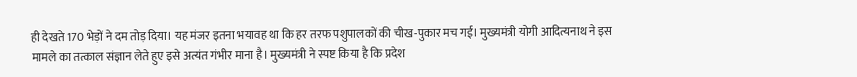ही देखते 170 भेड़ों ने दम तोड़ दिया। यह मंजर इतना भयावह था कि हर तरफ पशुपालकों की चीख-पुकार मच गई। मुख्यमंत्री योगी आदित्यनाथ ने इस मामले का तत्काल संज्ञान लेते हुए इसे अत्यंत गंभीर माना है। मुख्यमंत्री ने स्पष्ट किया है कि प्रदेश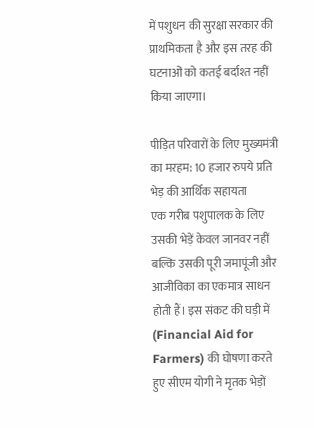में पशुधन की सुरक्षा सरकार की प्राथमिकता है और इस तरह की घटनाओं को कतई बर्दाश्त नहीं किया जाएगा।

पीड़ित परिवारों के लिए मुख्यमंत्री का मरहम: 10 हजार रुपये प्रति भेड़ की आर्थिक सहायता
एक गरीब पशुपालक के लिए उसकी भेड़ें केवल जानवर नहीं बल्कि उसकी पूरी जमापूंजी और आजीविका का एकमात्र साधन होती हैं। इस संकट की घड़ी में (Financial Aid for Farmers) की घोषणा करते हुए सीएम योगी ने मृतक भेड़ों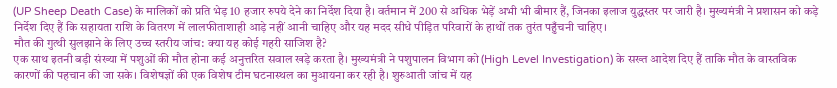(UP Sheep Death Case) के मालिकों को प्रति भेड़ 10 हजार रुपये देने का निर्देश दिया है। वर्तमान में 200 से अधिक भेड़ें अभी भी बीमार हैं, जिनका इलाज युद्धस्तर पर जारी है। मुख्यमंत्री ने प्रशासन को कड़े निर्देश दिए हैं कि सहायता राशि के वितरण में लालफीताशाही आड़े नहीं आनी चाहिए और यह मदद सीधे पीड़ित परिवारों के हाथों तक तुरंत पहुँचनी चाहिए।
मौत की गुत्थी सुलझाने के लिए उच्च स्तरीय जांच: क्या यह कोई गहरी साजिश है?
एक साथ इतनी बड़ी संख्या में पशुओं की मौत होना कई अनुत्तरित सवाल खड़े करता है। मुख्यमंत्री ने पशुपालन विभाग को (High Level Investigation) के सख्त आदेश दिए हैं ताकि मौत के वास्तविक कारणों की पहचान की जा सके। विशेषज्ञों की एक विशेष टीम घटनास्थल का मुआयना कर रही है। शुरुआती जांच में यह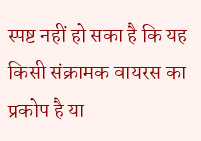स्पष्ट नहीं हो सका है कि यह किसी संक्रामक वायरस का प्रकोप है या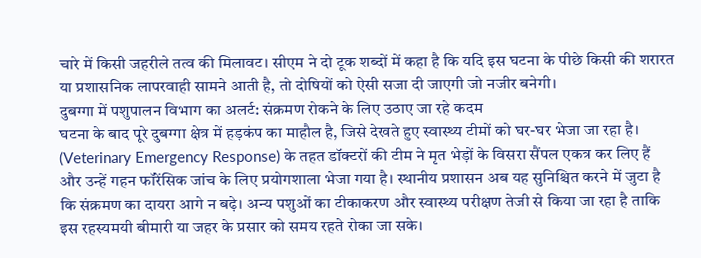चारे में किसी जहरीले तत्व की मिलावट। सीएम ने दो टूक शब्दों में कहा है कि यदि इस घटना के पीछे किसी की शरारत या प्रशासनिक लापरवाही सामने आती है, तो दोषियों को ऐसी सजा दी जाएगी जो नजीर बनेगी।
दुबग्गा में पशुपालन विभाग का अलर्ट: संक्रमण रोकने के लिए उठाए जा रहे कदम
घटना के बाद पूरे दुबग्गा क्षेत्र में हड़कंप का माहौल है, जिसे देखते हुए स्वास्थ्य टीमों को घर-घर भेजा जा रहा है। (Veterinary Emergency Response) के तहत डॉक्टरों की टीम ने मृत भेड़ों के विसरा सैंपल एकत्र कर लिए हैं और उन्हें गहन फॉरेंसिक जांच के लिए प्रयोगशाला भेजा गया है। स्थानीय प्रशासन अब यह सुनिश्चित करने में जुटा है कि संक्रमण का दायरा आगे न बढ़े। अन्य पशुओं का टीकाकरण और स्वास्थ्य परीक्षण तेजी से किया जा रहा है ताकि इस रहस्यमयी बीमारी या जहर के प्रसार को समय रहते रोका जा सके।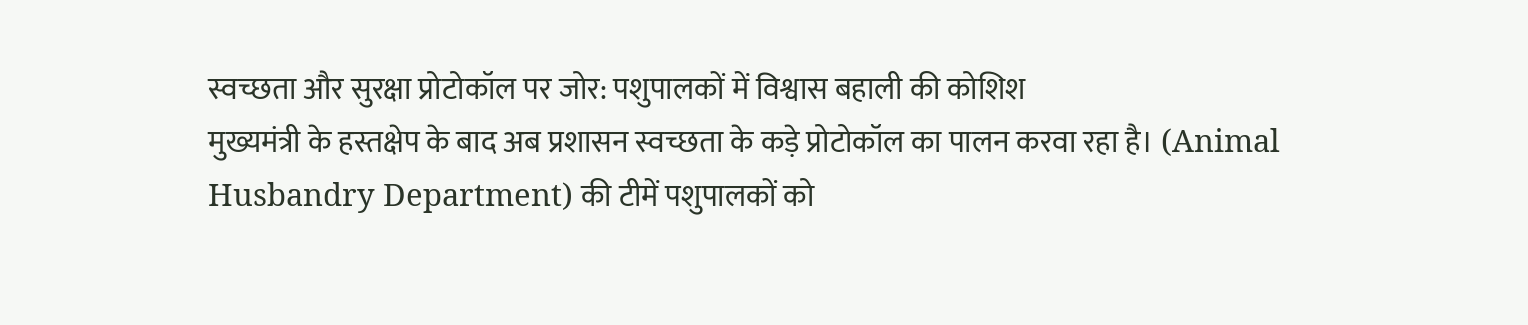स्वच्छता और सुरक्षा प्रोटोकॉल पर जोर: पशुपालकों में विश्वास बहाली की कोशिश
मुख्यमंत्री के हस्तक्षेप के बाद अब प्रशासन स्वच्छता के कड़े प्रोटोकॉल का पालन करवा रहा है। (Animal Husbandry Department) की टीमें पशुपालकों को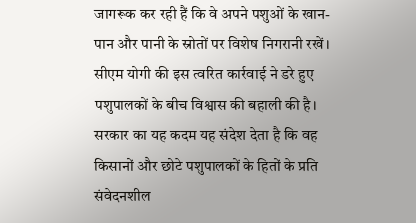जागरूक कर रही हैं कि वे अपने पशुओं के खान-पान और पानी के स्रोतों पर विशेष निगरानी रखें। सीएम योगी की इस त्वरित कार्रवाई ने डरे हुए पशुपालकों के बीच विश्वास की बहाली की है। सरकार का यह कदम यह संदेश देता है कि वह किसानों और छोटे पशुपालकों के हितों के प्रति संवेदनशील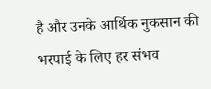है और उनके आर्थिक नुकसान की भरपाई के लिए हर संभव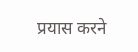प्रयास करने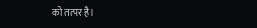को तत्पर है।